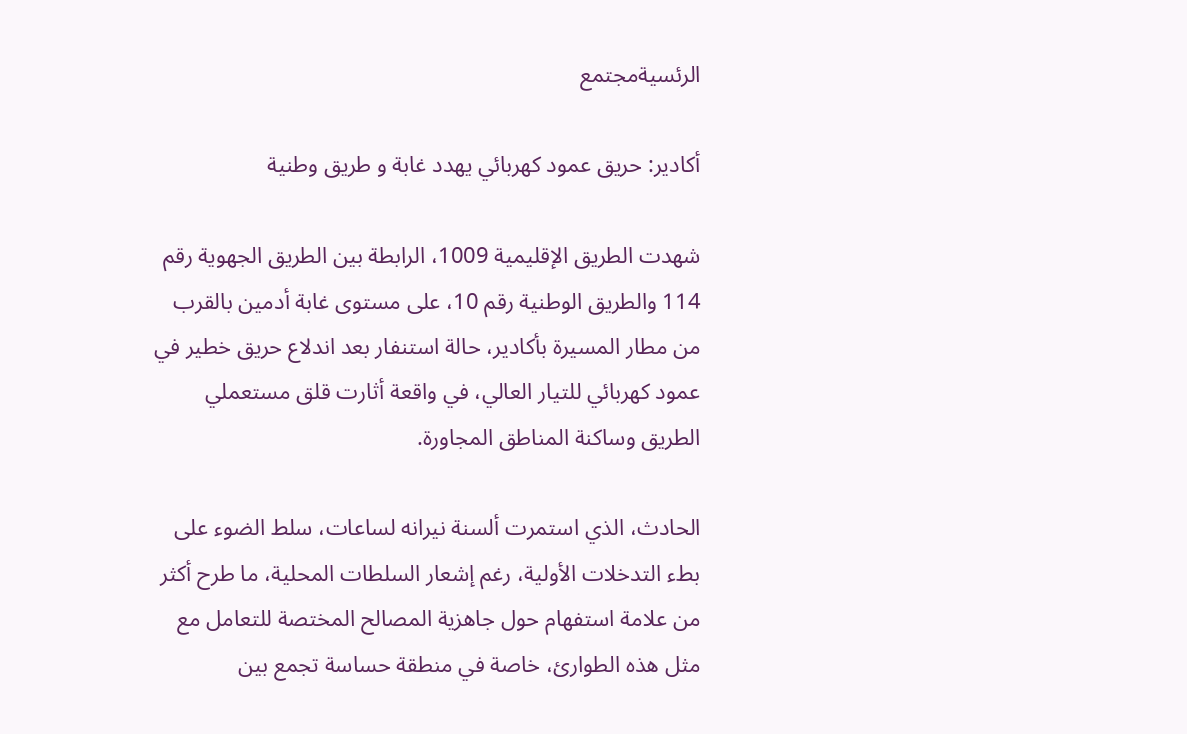الرئسيةمجتمع

أكادير: حريق عمود كهربائي يهدد غابة و طريق وطنية

شهدت الطريق الإقليمية 1009، الرابطة بين الطريق الجهوية رقم 114 والطريق الوطنية رقم 10، على مستوى غابة أدمين بالقرب من مطار المسيرة بأكادير، حالة استنفار بعد اندلاع حريق خطير في عمود كهربائي للتيار العالي، في واقعة أثارت قلق مستعملي الطريق وساكنة المناطق المجاورة.

الحادث، الذي استمرت ألسنة نيرانه لساعات، سلط الضوء على بطء التدخلات الأولية، رغم إشعار السلطات المحلية، ما طرح أكثر من علامة استفهام حول جاهزية المصالح المختصة للتعامل مع مثل هذه الطوارئ، خاصة في منطقة حساسة تجمع بين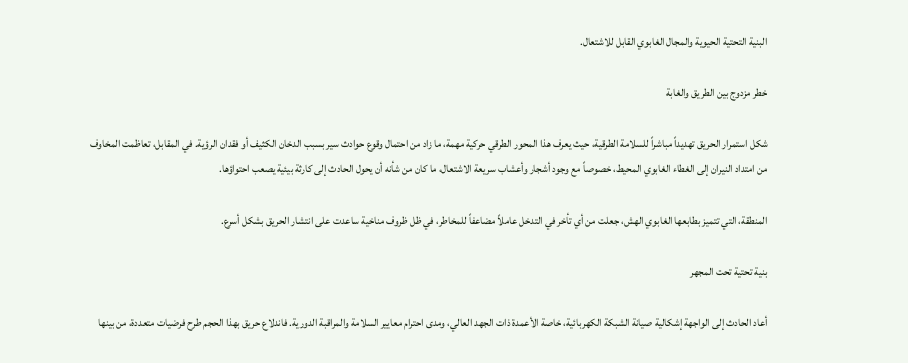البنية التحتية الحيوية والمجال الغابوي القابل للاشتعال.

خطر مزدوج بين الطريق والغابة

شكل استمرار الحريق تهديداً مباشراً للسلامة الطرقية، حيث يعرف هذا المحور الطرقي حركية مهمة، ما زاد من احتمال وقوع حوادث سير بسبب الدخان الكثيف أو فقدان الرؤية. في المقابل، تعاظمت المخاوف من امتداد النيران إلى الغطاء الغابوي المحيط، خصوصاً مع وجود أشجار وأعشاب سريعة الاشتعال، ما كان من شأنه أن يحول الحادث إلى كارثة بيئية يصعب احتواؤها.

المنطقة، التي تتميز بطابعها الغابوي الهش، جعلت من أي تأخر في التدخل عاملاً مضاعفاً للمخاطر، في ظل ظروف مناخية ساعدت على انتشار الحريق بشكل أسرع.

بنية تحتية تحت المجهر

أعاد الحادث إلى الواجهة إشكالية صيانة الشبكة الكهربائية، خاصة الأعمدة ذات الجهد العالي، ومدى احترام معايير السلامة والمراقبة الدورية. فاندلاع حريق بهذا الحجم طرح فرضيات متعددة، من بينها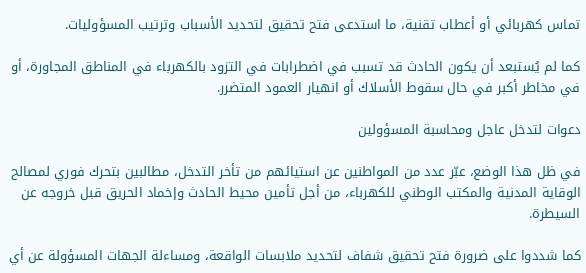تماس كهربائي أو أعطاب تقنية، ما استدعى فتح تحقيق لتحديد الأسباب وترتيب المسؤوليات.

كما لم يُستبعد أن يكون الحادث قد تسبب في اضطرابات في التزود بالكهرباء في المناطق المجاورة، أو في مخاطر أكبر في حال سقوط الأسلاك أو انهيار العمود المتضرر.

دعوات لتدخل عاجل ومحاسبة المسؤولين

في ظل هذا الوضع، عبّر عدد من المواطنين عن استيائهم من تأخر التدخل، مطالبين بتحرك فوري لمصالح الوقاية المدنية والمكتب الوطني للكهرباء، من أجل تأمين محيط الحادث وإخماد الحريق قبل خروجه عن السيطرة.

كما شددوا على ضرورة فتح تحقيق شفاف لتحديد ملابسات الواقعة، ومساءلة الجهات المسؤولة عن أي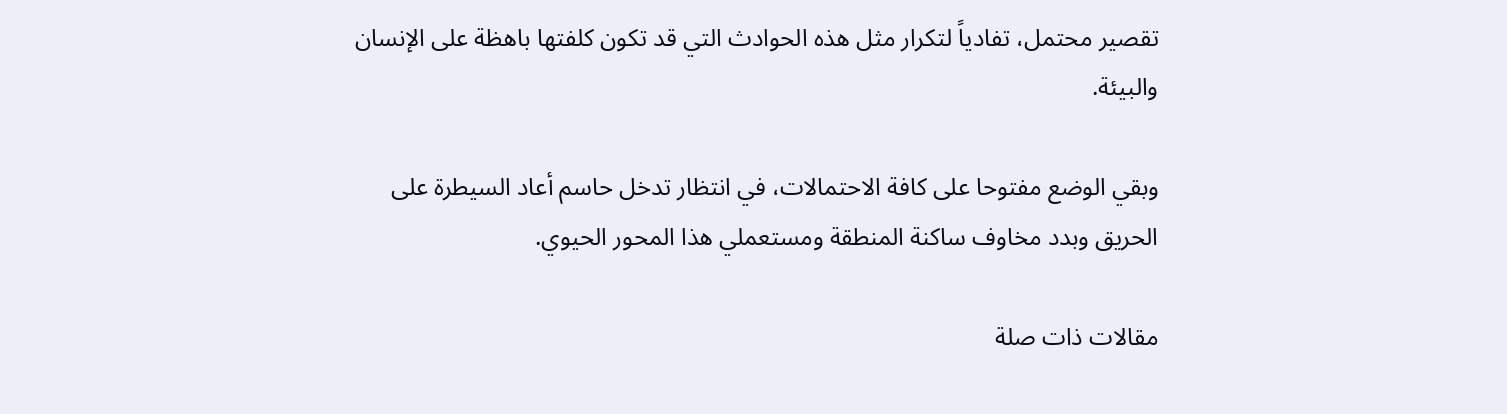تقصير محتمل، تفادياً لتكرار مثل هذه الحوادث التي قد تكون كلفتها باهظة على الإنسان والبيئة.

وبقي الوضع مفتوحا على كافة الاحتمالات، في انتظار تدخل حاسم أعاد السيطرة على الحريق وبدد مخاوف ساكنة المنطقة ومستعملي هذا المحور الحيوي.

مقالات ذات صلة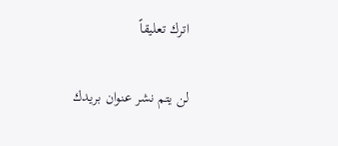اترك تعليقاً

لن يتم نشر عنوان بريدك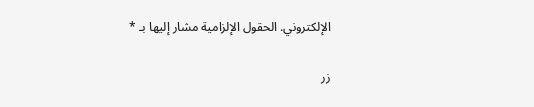الإلكتروني. الحقول الإلزامية مشار إليها بـ *

زر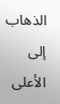الذهاب إلى الأعلى